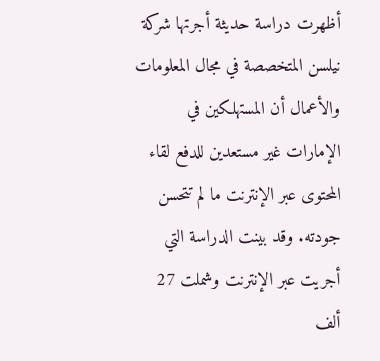أظهرت دراسة حديثة أجرتها شركة نيلسن المتخصصة في مجال المعلومات والأعمال أن المستهلكين في الإمارات غير مستعدين للدفع لقاء المحتوى عبر الإنترنت ما لم تتحسن جودته. وقد بينت الدراسة التي أجريت عبر الإنترنت وشملت 27 ألف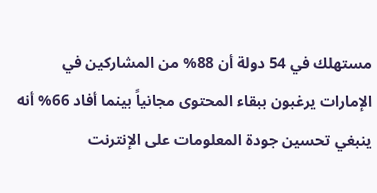مستهلك في 54 دولة أن 88% من المشاركين في الإمارات يرغبون ببقاء المحتوى مجانياً بينما أفاد 66% أنه ينبغي تحسين جودة المعلومات على الإنترنت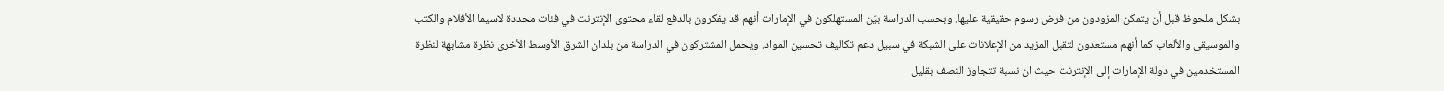بشكل ملحوظ قبل أن يتمكن المزودون من فرض رسوم حقيقية عليها. وبحسب الدراسة بيّن المستهلكون في الإمارات أنهم قد يفكرون بالدفع لقاء محتوى الإنترنت في فئات محددة لاسيما الأفلام والكتب والموسيقى والألعاب كما أنهم مستعدون لتقبل المزيد من الإعلانات على الشبكة في سبيل دعم تكاليف تحسين المواد. ويحمل المشتركون في الدراسة من بلدان الشرق الأوسط الأخرى نظرة مشابهة لنظرة المستخدمين في دولة الإمارات إلى الإنترنت حيث ان نسبة تتجاوز النصف بقليل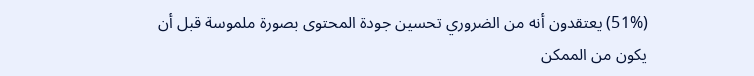(51%) يعتقدون أنه من الضروري تحسين جودة المحتوى بصورة ملموسة قبل أن يكون من الممكن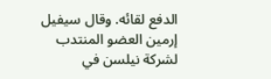الدفع لقائه. وقال سيفيل إرمين العضو المنتدب لشركة نيلسن في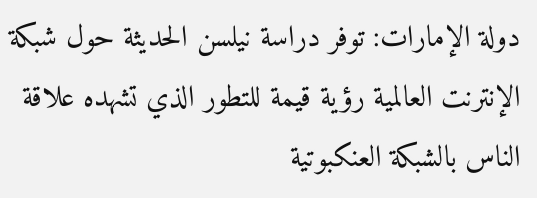دولة الإمارات: توفر دراسة نيلسن الحديثة حول شبكة الإنترنت العالمية رؤية قيمة للتطور الذي تشهده علاقة الناس بالشبكة العنكبوتية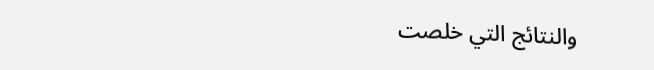والنتائج التي خلصت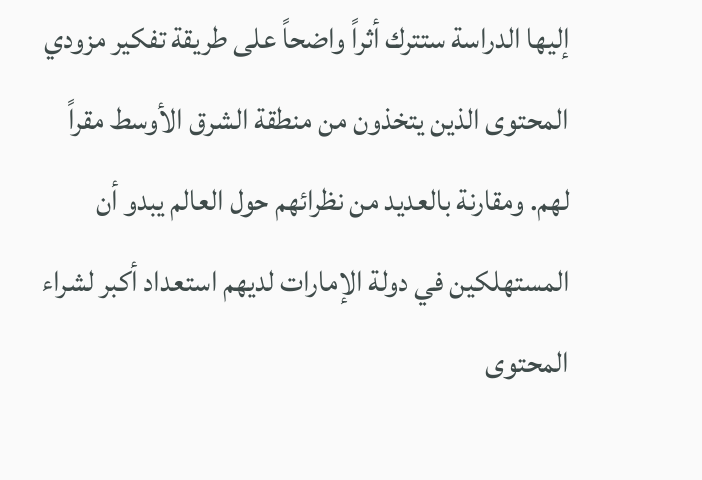إليها الدراسة ستترك أثراً واضحاً على طريقة تفكير مزودي المحتوى الذين يتخذون من منطقة الشرق الأوسط مقراً لهم. ومقارنة بالعديد من نظرائهم حول العالم يبدو أن المستهلكين في دولة الإمارات لديهم استعداد أكبر لشراء المحتوى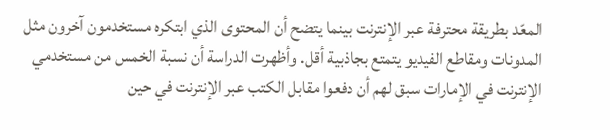المعّد بطريقة محترفة عبر الإنترنت بينما يتضح أن المحتوى الذي ابتكره مستخدمون آخرون مثل المدونات ومقاطع الفيديو يتمتع بجاذبية أقل. وأظهرت الدراسة أن نسبة الخمس من مستخدمي الإنترنت في الإمارات سبق لهم أن دفعوا مقابل الكتب عبر الإنترنت في حين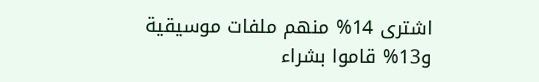اشترى 14% منهم ملفات موسيقية و13% قاموا بشراء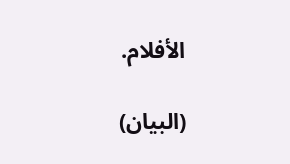الأفلام.

(البيان)